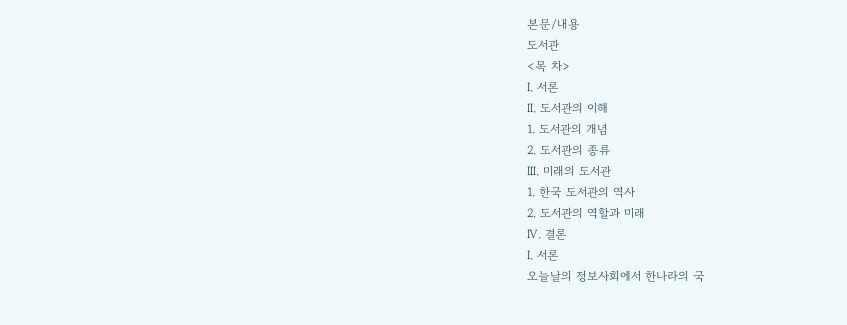본문/내용
도서관
<목 차>
Ⅰ. 서론
Ⅱ. 도서관의 이해
1. 도서관의 개념
2. 도서관의 종류
Ⅲ. 미래의 도서관
1. 한국 도서관의 역사
2. 도서관의 역할과 미래
Ⅳ. 결론
Ⅰ. 서론
오늘날의 정보사회에서 한나라의 국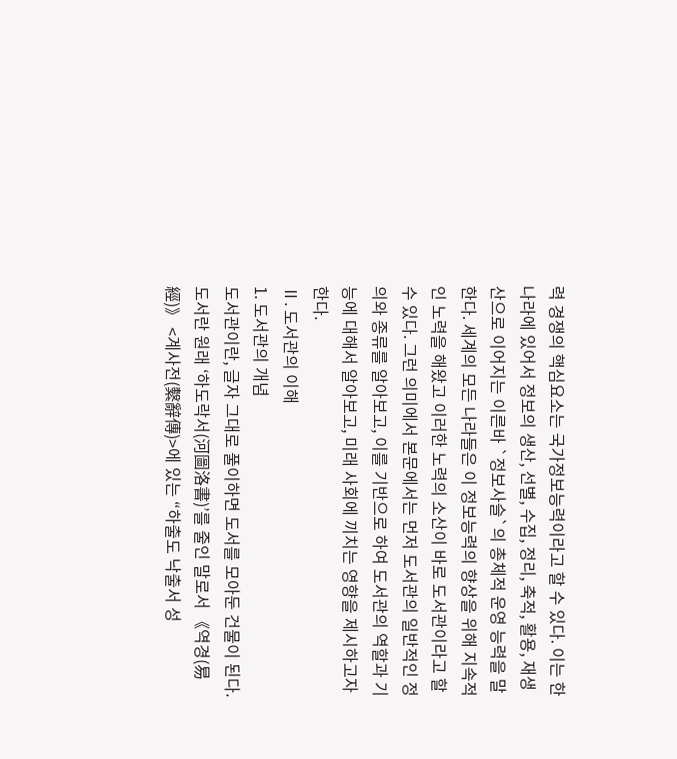력 경쟁의 핵심요소는 국가정보능력이라고 할 수 있다. 이는 한나라에 있어서 정보의 생산, 선별, 수집, 정리, 축적, 활용, 재생산으로 이어지는 이른바 `정보사슬`의 총체적 운영 능력을 말한다. 세계의 모든 나라들은 이 정보능력의 향상을 위해 지속적인 노력을 해왔고 이러한 노력의 소산이 바로 도서관이라고 할 수 있다. 그런 의미에서 본문에서는 먼저 도서관의 일반적인 정의와 종류를 알아보고, 이를 기반으로 하여 도서관의 역할과 기능에 대해서 알아보고, 미래 사회에 끼치는 영향을 제시하고자 한다.
Ⅱ. 도서관의 이해
1. 도서관의 개념
도서관이란, 글자 그대로 풀이하면 도서를 모아둔 건물이 된다. 도서란 원래 ‘하도락서(河圖洛書)’를 줄인 말로서 《역경(易經)》 <계사전(繫辭傳)>에 있는 “하출도 낙출서 성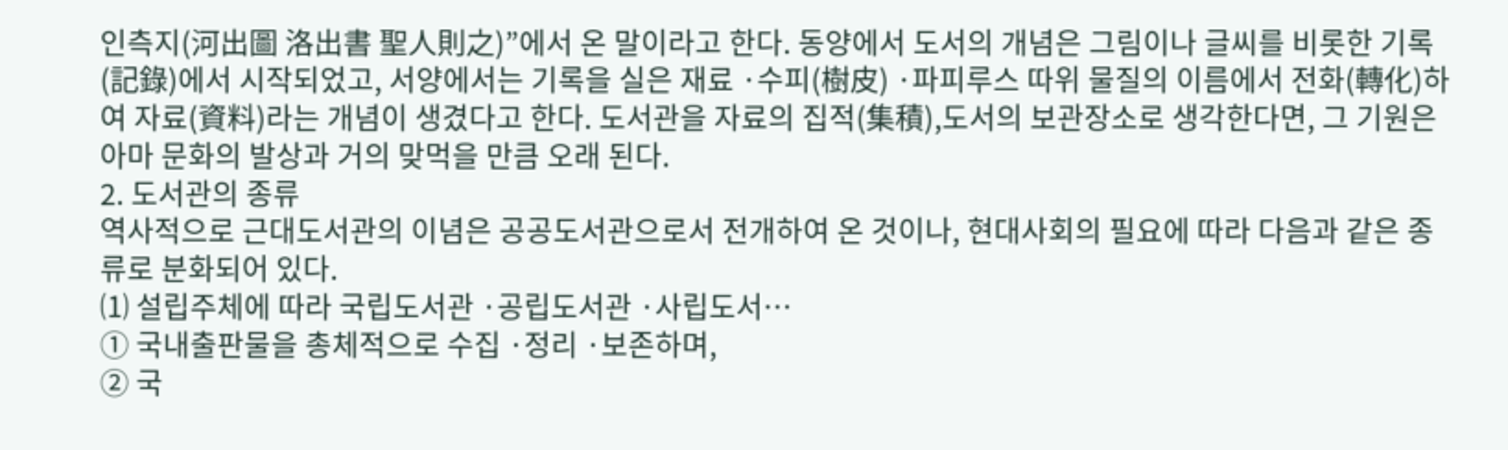인측지(河出圖 洛出書 聖人則之)”에서 온 말이라고 한다. 동양에서 도서의 개념은 그림이나 글씨를 비롯한 기록(記錄)에서 시작되었고, 서양에서는 기록을 실은 재료 ·수피(樹皮) ·파피루스 따위 물질의 이름에서 전화(轉化)하여 자료(資料)라는 개념이 생겼다고 한다. 도서관을 자료의 집적(集積),도서의 보관장소로 생각한다면, 그 기원은 아마 문화의 발상과 거의 맞먹을 만큼 오래 된다.
2. 도서관의 종류
역사적으로 근대도서관의 이념은 공공도서관으로서 전개하여 온 것이나, 현대사회의 필요에 따라 다음과 같은 종류로 분화되어 있다.
⑴ 설립주체에 따라 국립도서관 ·공립도서관 ·사립도서…
① 국내출판물을 총체적으로 수집 ·정리 ·보존하며,
② 국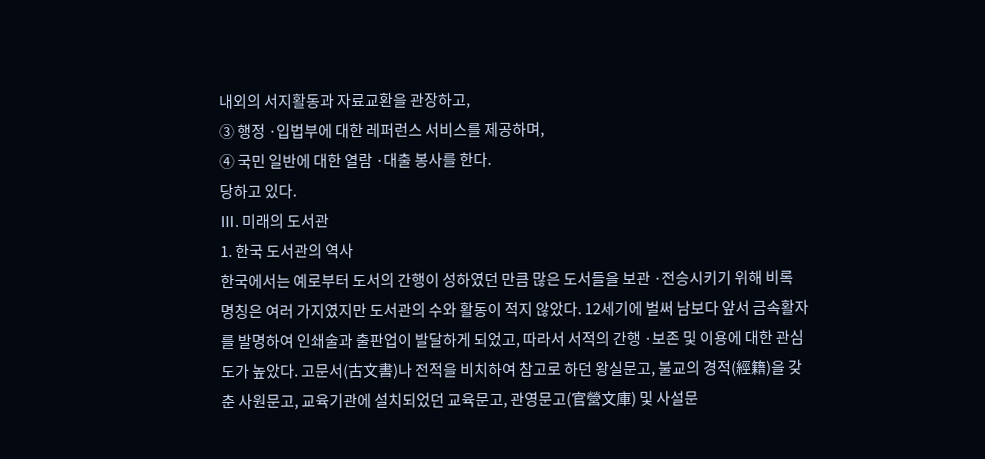내외의 서지활동과 자료교환을 관장하고,
③ 행정 ·입법부에 대한 레퍼런스 서비스를 제공하며,
④ 국민 일반에 대한 열람 ·대출 봉사를 한다.
당하고 있다.
Ⅲ. 미래의 도서관
1. 한국 도서관의 역사
한국에서는 예로부터 도서의 간행이 성하였던 만큼 많은 도서들을 보관 ·전승시키기 위해 비록 명칭은 여러 가지였지만 도서관의 수와 활동이 적지 않았다. 12세기에 벌써 남보다 앞서 금속활자를 발명하여 인쇄술과 출판업이 발달하게 되었고, 따라서 서적의 간행 ·보존 및 이용에 대한 관심도가 높았다. 고문서(古文書)나 전적을 비치하여 참고로 하던 왕실문고, 불교의 경적(經籍)을 갖춘 사원문고, 교육기관에 설치되었던 교육문고, 관영문고(官營文庫) 및 사설문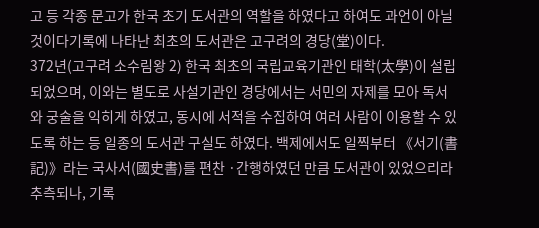고 등 각종 문고가 한국 초기 도서관의 역할을 하였다고 하여도 과언이 아닐 것이다기록에 나타난 최초의 도서관은 고구려의 경당(堂)이다.
372년(고구려 소수림왕 2) 한국 최초의 국립교육기관인 태학(太學)이 설립되었으며, 이와는 별도로 사설기관인 경당에서는 서민의 자제를 모아 독서와 궁술을 익히게 하였고, 동시에 서적을 수집하여 여러 사람이 이용할 수 있도록 하는 등 일종의 도서관 구실도 하였다. 백제에서도 일찍부터 《서기(書記)》라는 국사서(國史書)를 편찬 ·간행하였던 만큼 도서관이 있었으리라 추측되나, 기록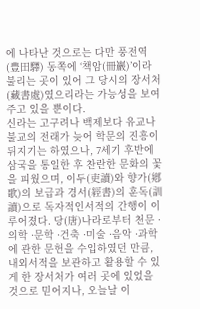에 나타난 것으로는 다만 풍전역(豊田驛) 동쪽에 ‘책암(冊巖)’이라 불리는 곳이 있어 그 당시의 장서처(藏書處)였으리라는 가능성을 보여주고 있을 뿐이다.
신라는 고구려나 백제보다 유교나 불교의 전래가 늦어 학문의 진흥이 뒤지기는 하였으나, 7세기 후반에 삼국을 통일한 후 찬란한 문화의 꽃을 피웠으며, 이두(吏讀)와 향가(鄕歌)의 보급과 경서(經書)의 훈독(訓讀)으로 독자적인서적의 간행이 이루어졌다. 당(唐)나라로부터 천문 ·의학 ·문학 ·건축 ·미술 ·음악 ·과학에 관한 문헌을 수입하였던 만큼, 내외서적을 보관하고 활용할 수 있게 한 장서처가 여러 곳에 있었을 것으로 믿어지나, 오늘날 이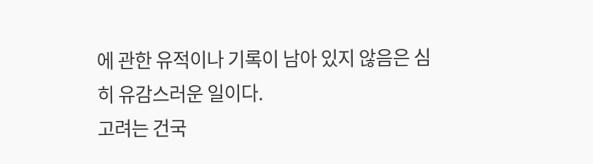에 관한 유적이나 기록이 남아 있지 않음은 심히 유감스러운 일이다.
고려는 건국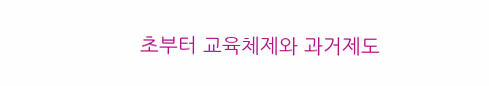초부터 교육체제와 과거제도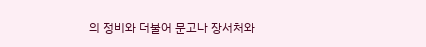의 정비와 더불어 문고나 장서처와